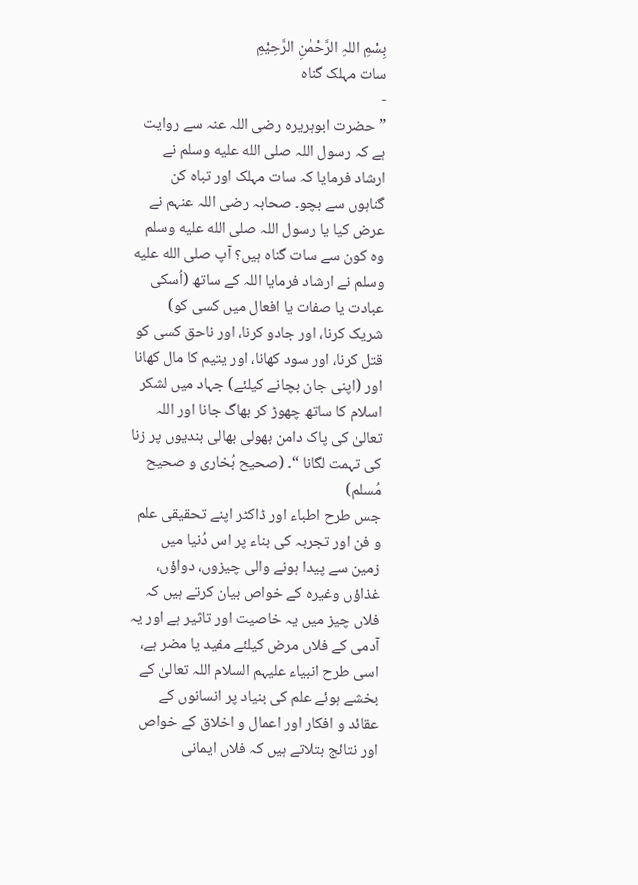بِسْمِ اللہِ الرَّحْمٰنِ الرَّحِیْمِ
سات مہلک گناہ
-
”حضرت ابوہریرہ رضی اللہ عنہ سے روایت ہے کہ رسول اللہ صلى الله عليه وسلم نے ارشاد فرمایا کہ سات مہلک اور تباہ کن گناہوں سے بچو۔ صحابہ رضی اللہ عنہم نے عرض کیا یا رسول اللہ صلى الله عليه وسلم وہ کون سے سات گناہ ہیں؟ آپ صلى الله عليه وسلم نے ارشاد فرمایا اللہ کے ساتھ (اُسکی عبادت یا صفات یا افعال میں کسی کو) شریک کرنا، اور جادو کرنا، اور ناحق کسی کو قتل کرنا، اور سود کھانا، اور یتیم کا مال کھانا اور (اپنی جان بچانے کیلئے) جہاد میں لشکر اسلام کا ساتھ چھوڑ کر بھاگ جانا اور اللہ تعالیٰ کی پاک دامن بھولی بھالی بندیوں پر زنا کی تہمت لگانا “۔ (صحیح بُخاری و صحیح مُسلم)
جس طرح اطباء اور ڈاکٹر اپنے تحقیقی علم و فن اور تجربہ کی بناء پر اس دُنیا میں زمین سے پیدا ہونے والی چیزوں، دواؤں، غذاؤں وغیرہ کے خواص بیان کرتے ہیں کہ فلاں چیز میں یہ خاصیت اور تاثیر ہے اور یہ آدمی کے فلاں مرض کیلئے مفید یا مضر ہے، اسی طرح انبیاء علیہم السلام اللہ تعالیٰ کے بخشے ہوئے علم کی بنیاد پر انسانوں کے عقائد و افکار اور اعمال و اخلاق کے خواص اور نتائج بتلاتے ہیں کہ فلاں ایمانی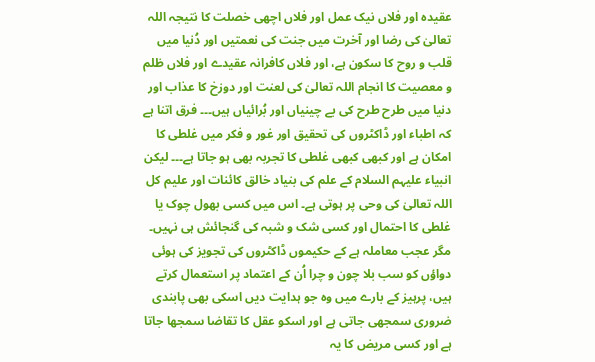عقیدہ اور فلاں نیک عمل اور فلاں اچھی خصلت کا نتیجہ اللہ تعالیٰ کی رضا اور آخرت میں جنت کی نعمتیں اور دُنیا میں قلب و روح کا سکون ہے، اور فلاں کافرانہ عقیدے اور فلاں ظلم و معصیت کا انجام اللہ تعالیٰ کی لعنت اور دوزخ کا عذاب اور دنیا میں طرح طرح کی بے چینیاں اور بُرائیاں ہیں۔۔۔ فرق اتنا ہے کہ اطباء اور ڈاکٹروں کی تحقیق اور غور و فکر میں غلطی کا امکان ہے اور کبھی کبھی غلطی کا تجربہ بھی ہو جاتا ہے۔۔۔ لیکن انبیاء علیہم السلام کے علم کی بنیاد خالق کائنات اور علیم کل اللہ تعالیٰ کی وحی پر ہوتی ہے۔ اس میں کسی بھول چوک یا غلطی کا احتمال اور کسی شک و شبہ کی گنجائش ہی نہیں۔
مگر عجب معاملہ ہے کے حکیموں ڈاکٹروں کی تجویز کی ہوئی دواؤں کو سب بلا چون و چرا اُن کے اعتماد پر استعمال کرتے ہیں، پرہیز کے بارے میں وہ جو ہدایت دیں اسکی بھی پابندی ضروری سمجھی جاتی ہے اور اسکو عقل کا تقاضا سمجھا جاتا ہے اور کسی مریض کا یہ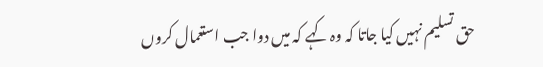حق تسلیم نہیں کیا جاتا کہ وہ کہے کہ میں دوا جب استعمال کروں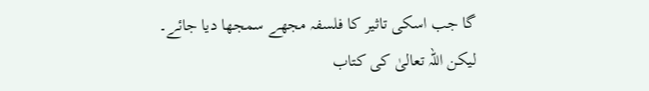گا جب اسکی تاثیر کا فلسفہ مجھے سمجھا دیا جائے۔ لیکن اللہ تعالیٰ کی کتاب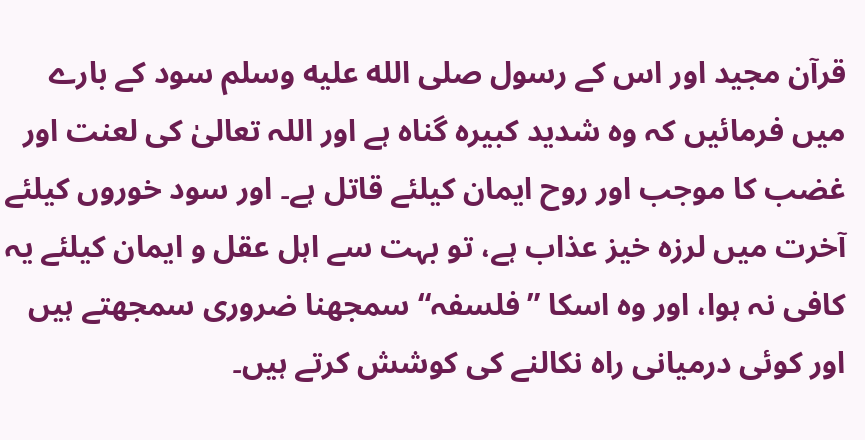قرآن مجید اور اس کے رسول صلى الله عليه وسلم سود کے بارے میں فرمائیں کہ وہ شدید کبیرہ گناہ ہے اور اللہ تعالیٰ کی لعنت اور غضب کا موجب اور روح ایمان کیلئے قاتل ہے۔ اور سود خوروں کیلئے آخرت میں لرزہ خیز عذاب ہے، تو بہت سے اہل عقل و ایمان کیلئے یہ کافی نہ ہوا، اور وہ اسکا ”فلسفہ“ سمجھنا ضروری سمجھتے ہیں اور کوئی درمیانی راہ نکالنے کی کوشش کرتے ہیں۔